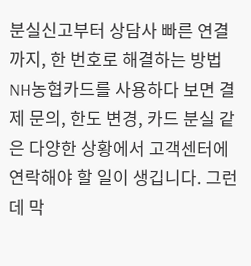분실신고부터 상담사 빠른 연결까지, 한 번호로 해결하는 방법
NH농협카드를 사용하다 보면 결제 문의, 한도 변경, 카드 분실 같은 다양한 상황에서 고객센터에 연락해야 할 일이 생깁니다. 그런데 막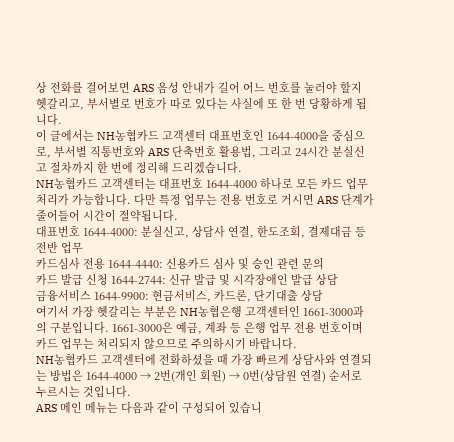상 전화를 걸어보면 ARS 음성 안내가 길어 어느 번호를 눌러야 할지 헷갈리고, 부서별로 번호가 따로 있다는 사실에 또 한 번 당황하게 됩니다.
이 글에서는 NH농협카드 고객센터 대표번호인 1644-4000을 중심으로, 부서별 직통번호와 ARS 단축번호 활용법, 그리고 24시간 분실신고 절차까지 한 번에 정리해 드리겠습니다.
NH농협카드 고객센터는 대표번호 1644-4000 하나로 모든 카드 업무 처리가 가능합니다. 다만 특정 업무는 전용 번호로 거시면 ARS 단계가 줄어들어 시간이 절약됩니다.
대표번호 1644-4000: 분실신고, 상담사 연결, 한도조회, 결제대금 등 전반 업무
카드심사 전용 1644-4440: 신용카드 심사 및 승인 관련 문의
카드 발급 신청 1644-2744: 신규 발급 및 시각장애인 발급 상담
금융서비스 1644-9900: 현금서비스, 카드론, 단기대출 상담
여기서 가장 헷갈리는 부분은 NH농협은행 고객센터인 1661-3000과의 구분입니다. 1661-3000은 예금, 계좌 등 은행 업무 전용 번호이며 카드 업무는 처리되지 않으므로 주의하시기 바랍니다.
NH농협카드 고객센터에 전화하셨을 때 가장 빠르게 상담사와 연결되는 방법은 1644-4000 → 2번(개인 회원) → 0번(상담원 연결) 순서로 누르시는 것입니다.
ARS 메인 메뉴는 다음과 같이 구성되어 있습니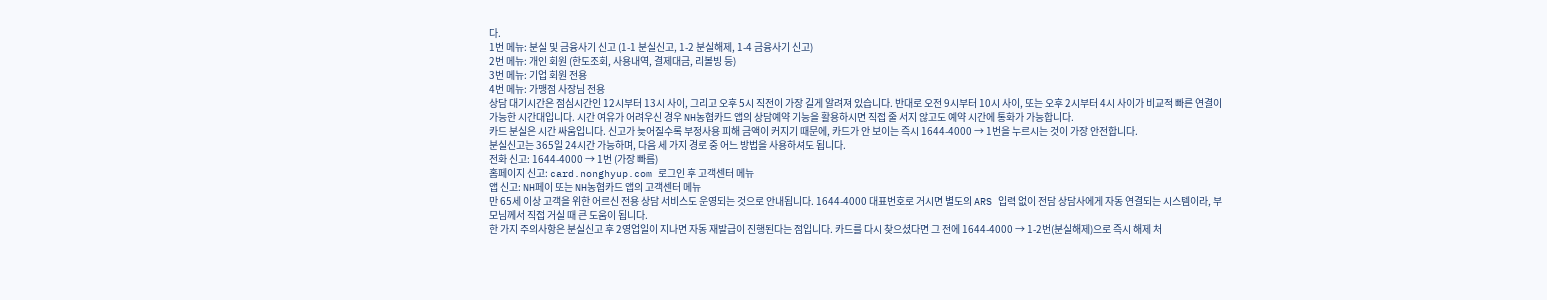다.
1번 메뉴: 분실 및 금융사기 신고 (1-1 분실신고, 1-2 분실해제, 1-4 금융사기 신고)
2번 메뉴: 개인 회원 (한도조회, 사용내역, 결제대금, 리볼빙 등)
3번 메뉴: 기업 회원 전용
4번 메뉴: 가맹점 사장님 전용
상담 대기시간은 점심시간인 12시부터 13시 사이, 그리고 오후 5시 직전이 가장 길게 알려져 있습니다. 반대로 오전 9시부터 10시 사이, 또는 오후 2시부터 4시 사이가 비교적 빠른 연결이 가능한 시간대입니다. 시간 여유가 어려우신 경우 NH농협카드 앱의 상담예약 기능을 활용하시면 직접 줄 서지 않고도 예약 시간에 통화가 가능합니다.
카드 분실은 시간 싸움입니다. 신고가 늦어질수록 부정사용 피해 금액이 커지기 때문에, 카드가 안 보이는 즉시 1644-4000 → 1번을 누르시는 것이 가장 안전합니다.
분실신고는 365일 24시간 가능하며, 다음 세 가지 경로 중 어느 방법을 사용하셔도 됩니다.
전화 신고: 1644-4000 → 1번 (가장 빠름)
홈페이지 신고: card.nonghyup.com 로그인 후 고객센터 메뉴
앱 신고: NH페이 또는 NH농협카드 앱의 고객센터 메뉴
만 65세 이상 고객을 위한 어르신 전용 상담 서비스도 운영되는 것으로 안내됩니다. 1644-4000 대표번호로 거시면 별도의 ARS 입력 없이 전담 상담사에게 자동 연결되는 시스템이라, 부모님께서 직접 거실 때 큰 도움이 됩니다.
한 가지 주의사항은 분실신고 후 2영업일이 지나면 자동 재발급이 진행된다는 점입니다. 카드를 다시 찾으셨다면 그 전에 1644-4000 → 1-2번(분실해제)으로 즉시 해제 처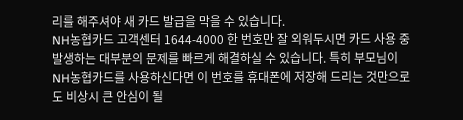리를 해주셔야 새 카드 발급을 막을 수 있습니다.
NH농협카드 고객센터 1644-4000 한 번호만 잘 외워두시면 카드 사용 중 발생하는 대부분의 문제를 빠르게 해결하실 수 있습니다. 특히 부모님이 NH농협카드를 사용하신다면 이 번호를 휴대폰에 저장해 드리는 것만으로도 비상시 큰 안심이 될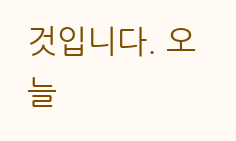것입니다. 오늘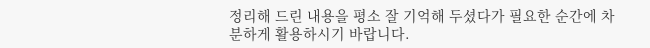정리해 드린 내용을 평소 잘 기억해 두셨다가 필요한 순간에 차분하게 활용하시기 바랍니다.